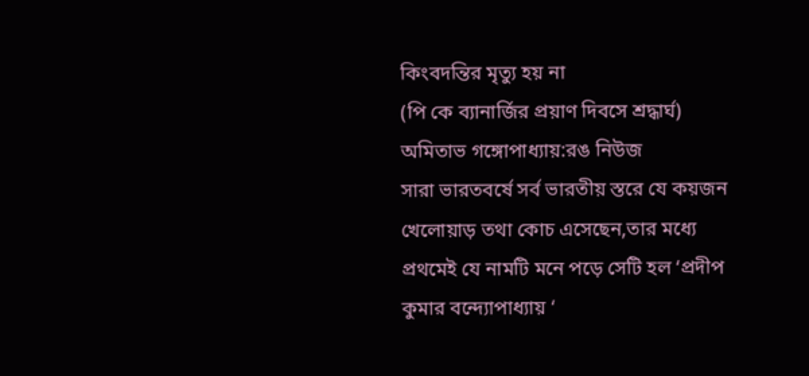কিংবদন্তির মৃত্যু হয় না
(পি কে ব্যানার্জির প্রয়াণ দিবসে শ্রদ্ধার্ঘ)
অমিতাভ গঙ্গোপাধ্যায়:রঙ নিউজ
সারা ভারতবর্ষে সর্ব ভারতীয় স্তরে যে কয়জন খেলোয়াড় তথা কোচ এসেছেন,তার মধ্যে প্রথমেই যে নামটি মনে পড়ে সেটি হল ‘প্রদীপ কুমার বন্দ্যোপাধ্যায় ‘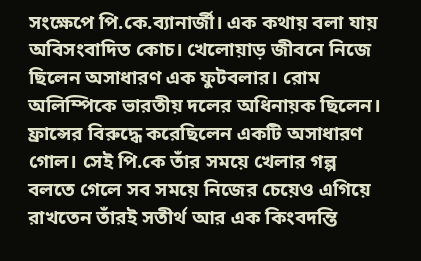সংক্ষেপে পি.কে.ব্যানার্জী। এক কথায় বলা যায় অবিসংবাদিত কোচ। খেলোয়াড় জীবনে নিজে ছিলেন অসাধারণ এক ফুটবলার। রোম অলিম্পিকে ভারতীয় দলের অধিনায়ক ছিলেন। ফ্রান্সের বিরুদ্ধে করেছিলেন একটি অসাধারণ গোল। সেই পি.কে তাঁর সময়ে খেলার গল্প বলতে গেলে সব সময়ে নিজের চেয়েও এগিয়ে রাখতেন তাঁরই সতীর্থ আর এক কিংবদন্তি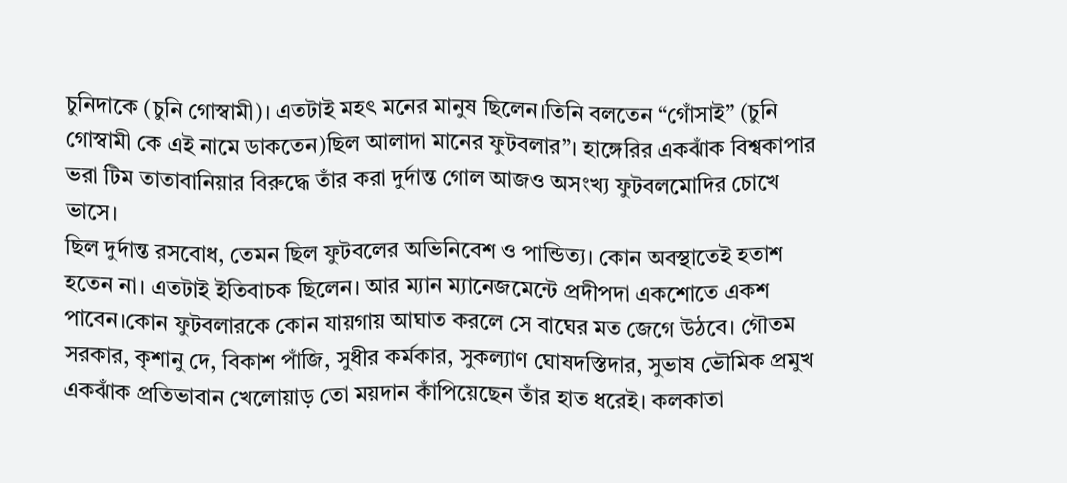চুনিদাকে (চুনি গোস্বামী)। এতটাই মহৎ মনের মানুষ ছিলেন।তিনি বলতেন “গোঁসাই” (চুনি গোস্বামী কে এই নামে ডাকতেন)ছিল আলাদা মানের ফুটবলার”। হাঙ্গেরির একঝাঁক বিশ্বকাপার ভরা টিম তাতাবানিয়ার বিরুদ্ধে তাঁর করা দুর্দান্ত গোল আজও অসংখ্য ফুটবলমোদির চোখে ভাসে।
ছিল দুর্দান্ত রসবোধ, তেমন ছিল ফুটবলের অভিনিবেশ ও পান্ডিত্য। কোন অবস্থাতেই হতাশ হতেন না। এতটাই ইতিবাচক ছিলেন। আর ম্যান ম্যানেজমেন্টে প্রদীপদা একশোতে একশ পাবেন।কোন ফুটবলারকে কোন যায়গায় আঘাত করলে সে বাঘের মত জেগে উঠবে। গৌতম সরকার, কৃশানু দে, বিকাশ পাঁজি, সুধীর কর্মকার, সুকল্যাণ ঘোষদস্তিদার, সুভাষ ভৌমিক প্রমুখ একঝাঁক প্রতিভাবান খেলোয়াড় তো ময়দান কাঁপিয়েছেন তাঁর হাত ধরেই। কলকাতা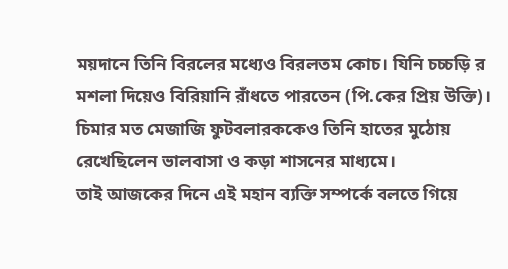ময়দানে তিনি বিরলের মধ্যেও বিরলতম কোচ। যিনি চচ্চড়ি র মশলা দিয়েও বিরিয়ানি রাঁধতে পারতেন (পি.কের প্রিয় উক্তি)। চিমার মত মেজাজি ফুটবলারককেও তিনি হাতের মুঠোয় রেখেছিলেন ভালবাসা ও কড়া শাসনের মাধ্যমে।
তাই আজকের দিনে এই মহান ব্যক্তি সম্পর্কে বলতে গিয়ে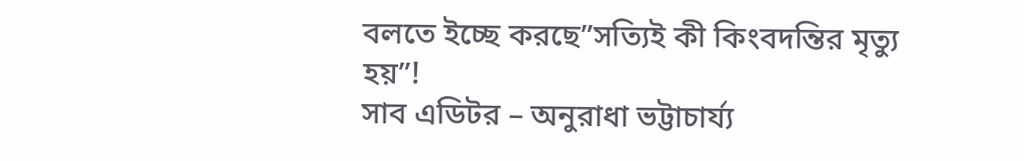বলতে ইচ্ছে করছে”সত্যিই কী কিংবদন্তির মৃত্যু হয়”!
সাব এডিটর – অনুরাধা ভট্টাচার্য্য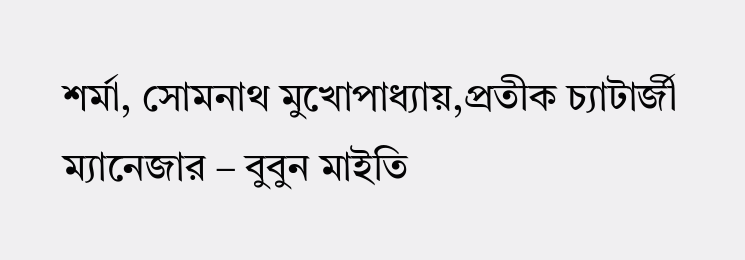শর্মা, সোমনাথ মুখোপাধ্যায়,প্রতীক চ্যাটার্জী
ম্যানেজার – বুবুন মাইতি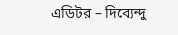এডিটর – দিব্যেন্দু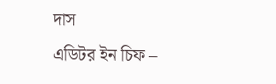দাস
এডিটর ইন চিফ –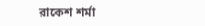রাকেশ শর্মা